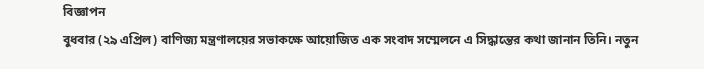বিজ্ঞাপন
বুধবার (২৯ এপ্রিল) বাণিজ্য মন্ত্রণালয়ের সভাকক্ষে আয়োজিত এক সংবাদ সম্মেলনে এ সিদ্ধান্তের কথা জানান তিনি। নতুন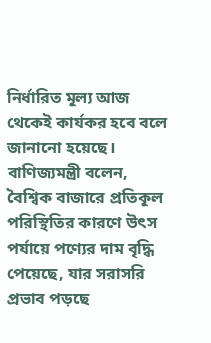নির্ধারিত মূল্য আজ থেকেই কার্যকর হবে বলে জানানো হয়েছে।
বাণিজ্যমন্ত্রী বলেন, বৈশ্বিক বাজারে প্রতিকূল পরিস্থিতির কারণে উৎস পর্যায়ে পণ্যের দাম বৃদ্ধি পেয়েছে, যার সরাসরি প্রভাব পড়ছে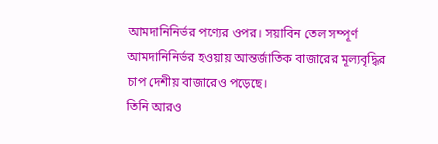আমদানিনির্ভর পণ্যের ওপর। সয়াবিন তেল সম্পূর্ণ আমদানিনির্ভর হওয়ায় আন্তর্জাতিক বাজারের মূল্যবৃদ্ধির চাপ দেশীয় বাজারেও পড়েছে।
তিনি আরও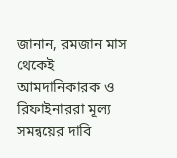জানান, রমজান মাস থেকেই আমদানিকারক ও রিফাইনাররা মূল্য সমন্বয়ের দাবি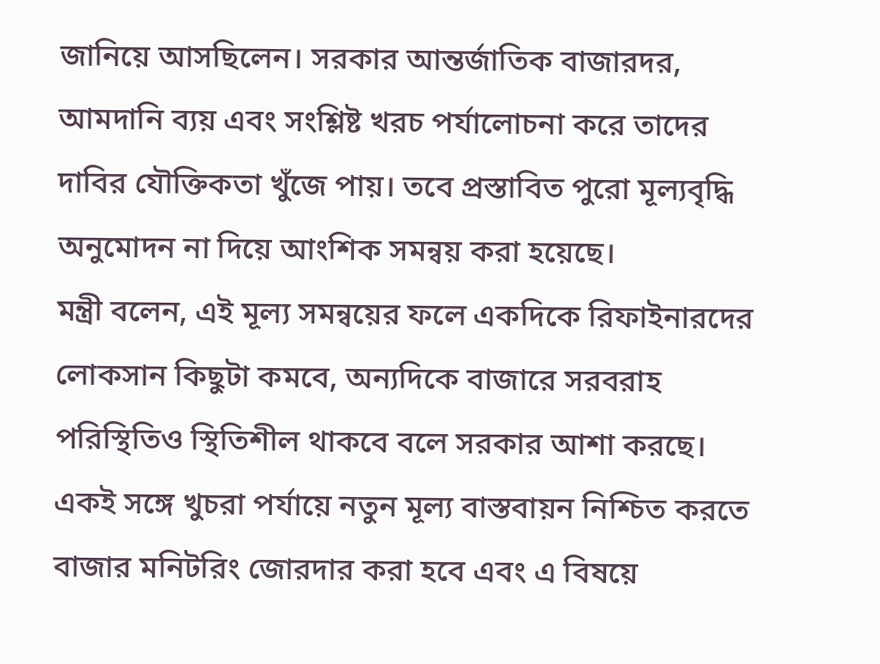জানিয়ে আসছিলেন। সরকার আন্তর্জাতিক বাজারদর, আমদানি ব্যয় এবং সংশ্লিষ্ট খরচ পর্যালোচনা করে তাদের দাবির যৌক্তিকতা খুঁজে পায়। তবে প্রস্তাবিত পুরো মূল্যবৃদ্ধি অনুমোদন না দিয়ে আংশিক সমন্বয় করা হয়েছে।
মন্ত্রী বলেন, এই মূল্য সমন্বয়ের ফলে একদিকে রিফাইনারদের লোকসান কিছুটা কমবে, অন্যদিকে বাজারে সরবরাহ পরিস্থিতিও স্থিতিশীল থাকবে বলে সরকার আশা করছে। একই সঙ্গে খুচরা পর্যায়ে নতুন মূল্য বাস্তবায়ন নিশ্চিত করতে বাজার মনিটরিং জোরদার করা হবে এবং এ বিষয়ে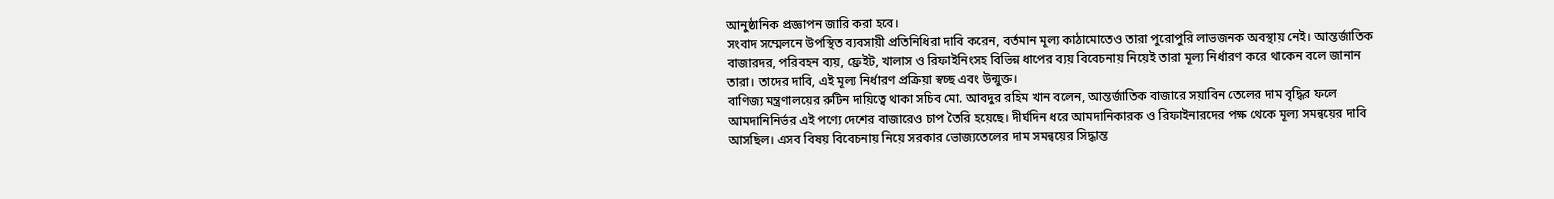আনুষ্ঠানিক প্রজ্ঞাপন জারি করা হবে।
সংবাদ সম্মেলনে উপস্থিত ব্যবসায়ী প্রতিনিধিরা দাবি করেন, বর্তমান মূল্য কাঠামোতেও তারা পুরোপুরি লাভজনক অবস্থায় নেই। আন্তর্জাতিক বাজারদর, পরিবহন ব্যয়, ফ্রেইট, খালাস ও রিফাইনিংসহ বিভিন্ন ধাপের ব্যয় বিবেচনায় নিয়েই তারা মূল্য নির্ধারণ করে থাকেন বলে জানান তারা। তাদের দাবি, এই মূল্য নির্ধারণ প্রক্রিয়া স্বচ্ছ এবং উন্মুক্ত।
বাণিজ্য মন্ত্রণালয়ের রুটিন দায়িত্বে থাকা সচিব মো. আবদুর রহিম খান বলেন, আন্তর্জাতিক বাজারে সয়াবিন তেলের দাম বৃদ্ধির ফলে আমদানিনির্ভর এই পণ্যে দেশের বাজারেও চাপ তৈরি হয়েছে। দীর্ঘদিন ধরে আমদানিকারক ও রিফাইনারদের পক্ষ থেকে মূল্য সমন্বয়ের দাবি আসছিল। এসব বিষয় বিবেচনায় নিয়ে সরকার ভোজ্যতেলের দাম সমন্বয়ের সিদ্ধান্ত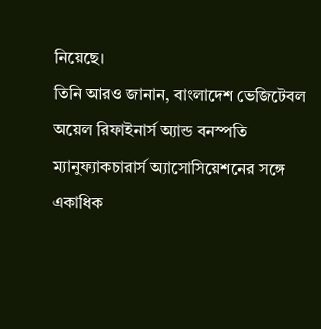নিয়েছে।
তিনি আরও জানান, বাংলাদেশ ভেজিটেবল অয়েল রিফাইনার্স অ্যান্ড বনস্পতি ম্যানুফ্যাকচারার্স অ্যাসোসিয়েশনের সঙ্গে একাধিক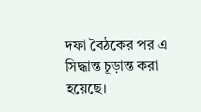দফা বৈঠকের পর এ সিদ্ধান্ত চূড়ান্ত করা হয়েছে।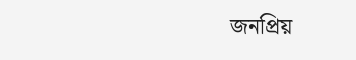জনপ্রিয়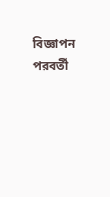বিজ্ঞাপন
পরবর্তী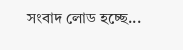সংবাদ লোড হচ্ছে...